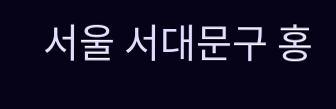서울 서대문구 홍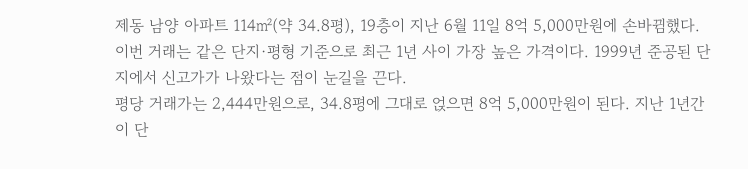제동 남양 아파트 114㎡(약 34.8평), 19층이 지난 6월 11일 8억 5,000만원에 손바뀜했다.
이번 거래는 같은 단지·평형 기준으로 최근 1년 사이 가장 높은 가격이다. 1999년 준공된 단지에서 신고가가 나왔다는 점이 눈길을 끈다.
평당 거래가는 2,444만원으로, 34.8평에 그대로 얹으면 8억 5,000만원이 된다. 지난 1년간 이 단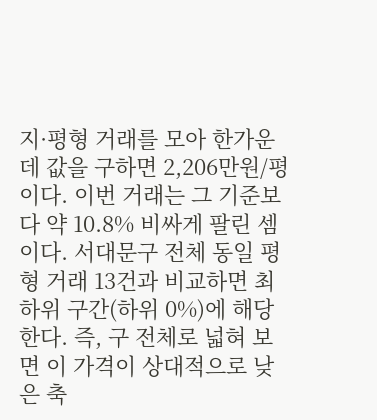지·평형 거래를 모아 한가운데 값을 구하면 2,206만원/평이다. 이번 거래는 그 기준보다 약 10.8% 비싸게 팔린 셈이다. 서대문구 전체 동일 평형 거래 13건과 비교하면 최하위 구간(하위 0%)에 해당한다. 즉, 구 전체로 넓혀 보면 이 가격이 상대적으로 낮은 축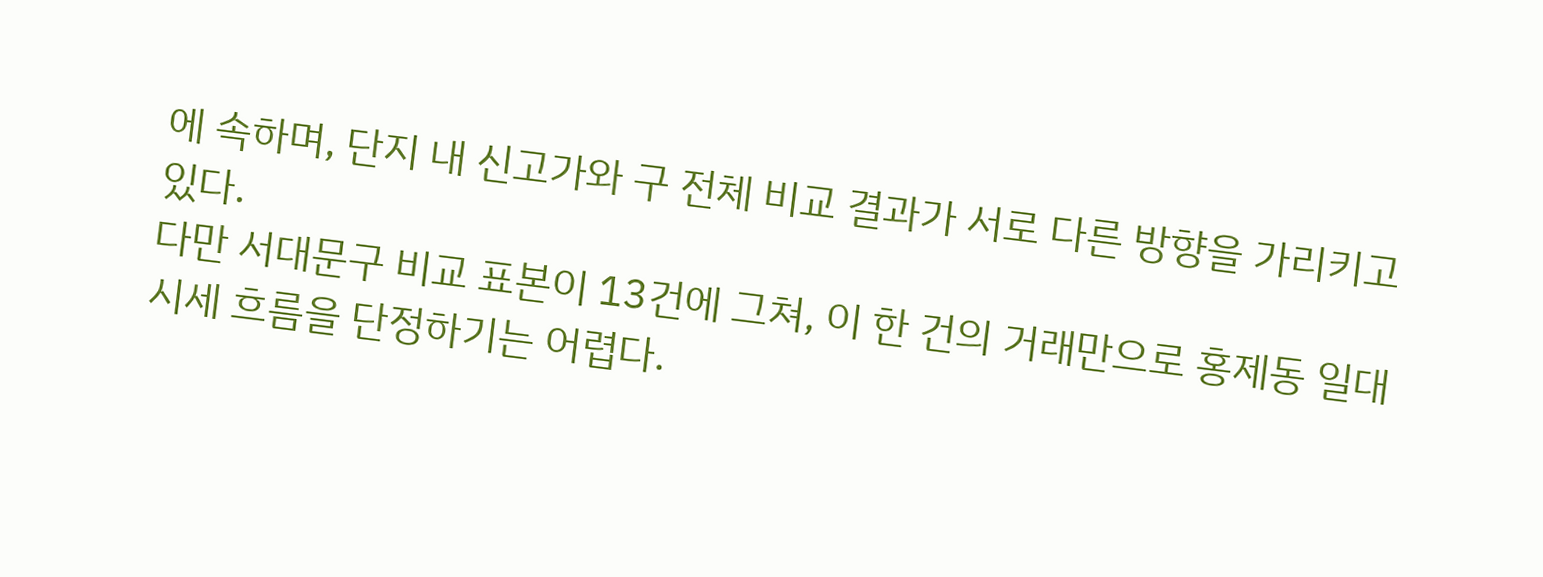에 속하며, 단지 내 신고가와 구 전체 비교 결과가 서로 다른 방향을 가리키고 있다.
다만 서대문구 비교 표본이 13건에 그쳐, 이 한 건의 거래만으로 홍제동 일대 시세 흐름을 단정하기는 어렵다.